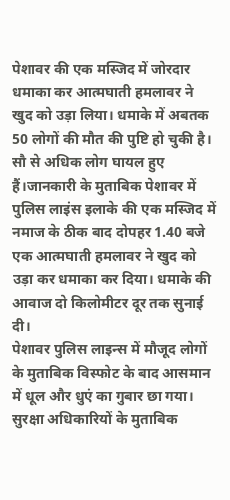पेशावर की एक मस्जिद में जोरदार धमाका कर आत्मघाती हमलावर ने खुद को उड़ा लिया। धमाके में अबतक 50 लोगों की मौत की पुष्टि हो चुकी है। सौ से अधिक लोग घायल हुए हैं।जानकारी के मुताबिक पेशावर में पुलिस लाइंस इलाके की एक मस्जिद में नमाज के ठीक बाद दोपहर 1.40 बजे एक आत्मघाती हमलावर ने खुद को उड़ा कर धमाका कर दिया। धमाके की आवाज दो किलोमीटर दूर तक सुनाई दी।
पेशावर पुलिस लाइन्स में मौजूद लोगों के मुताबिक विस्फोट के बाद आसमान में धूल और धुएं का गुबार छा गया। सुरक्षा अधिकारियों के मुताबिक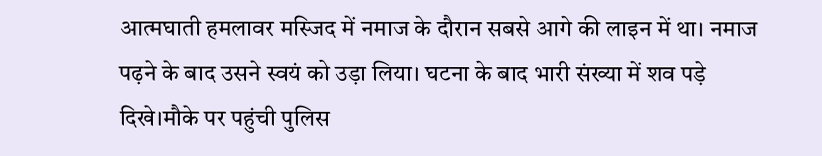आत्मघाती हमलावर मस्जिद में नमाज के दौरान सबसे आगे की लाइन में था। नमाज पढ़ने के बाद उसने स्वयं को उड़ा लिया। घटना के बाद भारी संख्या में शव पड़े दिखे।मौके पर पहुंची पुलिस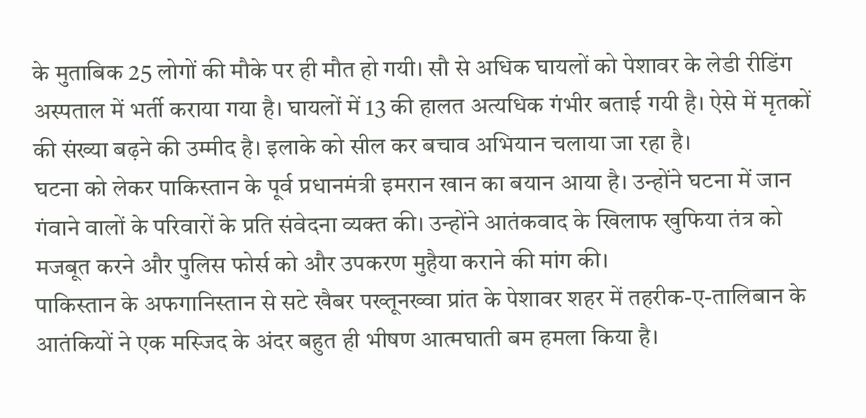के मुताबिक 25 लोगों की मौके पर ही मौत हो गयी। सौ से अधिक घायलों को पेशावर के लेडी रीडिंग अस्पताल में भर्ती कराया गया है। घायलों में 13 की हालत अत्यधिक गंभीर बताई गयी है। ऐसे में मृतकों की संख्या बढ़ने की उम्मीद है। इलाके को सील कर बचाव अभियान चलाया जा रहा है।
घटना को लेकर पाकिस्तान के पूर्व प्रधानमंत्री इमरान खान का बयान आया है। उन्होंने घटना में जान गंवाने वालों के परिवारों के प्रति संवेदना व्यक्त की। उन्होंने आतंकवाद के खिलाफ खुफिया तंत्र को मजबूत करने और पुलिस फोर्स को और उपकरण मुहैया कराने की मांग की।
पाकिस्तान के अफगानिस्तान से सटे खैबर पख्तूनख्वा प्रांत के पेशावर शहर में तहरीक-ए-तालिबान के आतंकियों ने एक मस्जिद के अंदर बहुत ही भीषण आत्मघाती बम हमला किया है।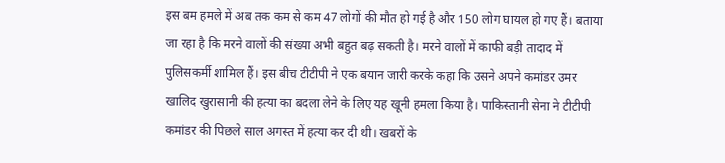इस बम हमले में अब तक कम से कम 47 लोगों की मौत हो गई है और 150 लोग घायल हो गए हैं। बताया जा रहा है कि मरने वालों की संख्या अभी बहुत बढ़ सकती है। मरने वालों में काफी बड़ी तादाद में पुलिसकर्मी शामिल हैं। इस बीच टीटीपी ने एक बयान जारी करके कहा कि उसने अपने कमांडर उमर खालिद खुरासानी की हत्या का बदला लेने के लिए यह खूनी हमला किया है। पाकिस्तानी सेना ने टीटीपी कमांडर की पिछले साल अगस्त में हत्या कर दी थी। खबरों के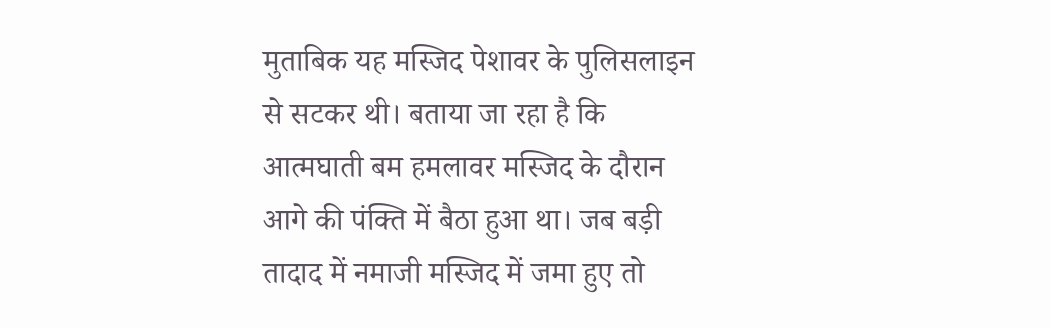मुताबिक यह मस्जिद पेशावर के पुलिसलाइन से सटकर थी। बताया जा रहा है कि आत्मघाती बम हमलावर मस्जिद के दौरान आगे की पंक्ति में बैठा हुआ था। जब बड़ी तादाद में नमाजी मस्जिद में जमा हुए तो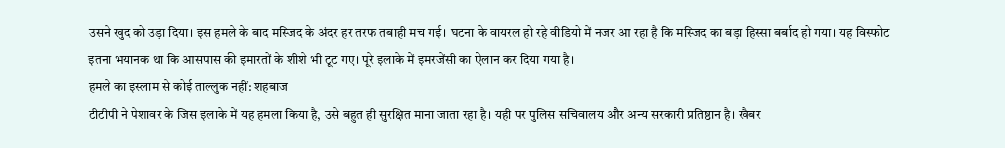उसने खुद को उड़ा दिया। इस हमले के बाद मस्जिद के अंदर हर तरफ तबाही मच गई। घटना के वायरल हो रहे वीडियो में नजर आ रहा है कि मस्जिद का बड़ा हिस्सा बर्बाद हो गया। यह विस्फोट इतना भयानक था कि आसपास की इमारतों के शीशे भी टूट गए। पूरे इलाके में इमरजेंसी का ऐलान कर दिया गया है।
हमले का इस्लाम से कोई ताल्लुक नहीं: शहबाज
टीटीपी ने पेशावर के जिस इलाके में यह हमला किया है, उसे बहुत ही सुरक्षित माना जाता रहा है। यही पर पुलिस सचिवालय और अन्य सरकारी प्रतिष्ठान है। खैबर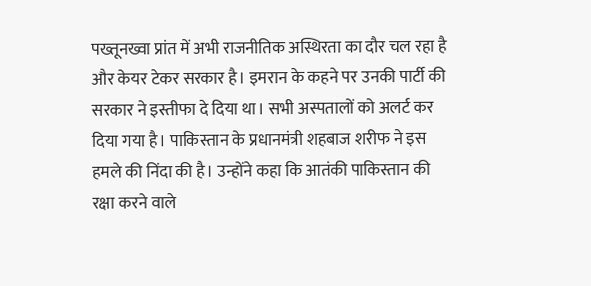पख्तूनख्वा प्रांत में अभी राजनीतिक अस्थिरता का दौर चल रहा है और केयर टेकर सरकार है। इमरान के कहने पर उनकी पार्टी की सरकार ने इस्तीफा दे दिया था। सभी अस्पतालों को अलर्ट कर दिया गया है। पाकिस्तान के प्रधानमंत्री शहबाज शरीफ ने इस हमले की निंदा की है। उन्होंने कहा कि आतंकी पाकिस्तान की रक्षा करने वाले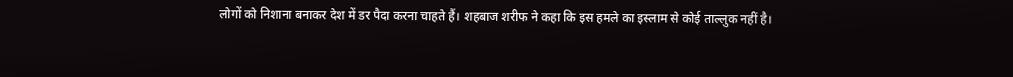लोगों को निशाना बनाकर देश में डर पैदा करना चाहते हैं। शहबाज शरीफ ने कहा कि इस हमले का इस्लाम से कोई ताल्लुक नहीं है।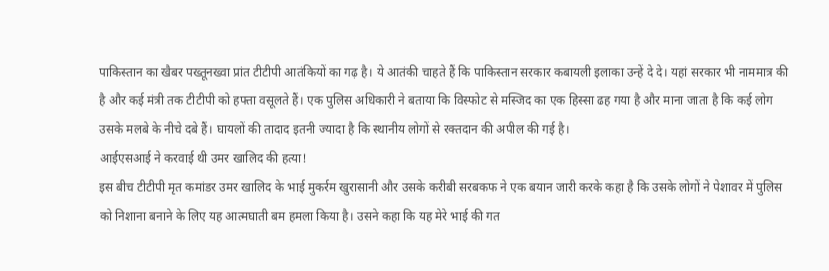पाकिस्तान का खैबर पख्तूनख्वा प्रांत टीटीपी आतंकियों का गढ़ है। ये आतंकी चाहते हैं कि पाकिस्तान सरकार कबायली इलाका उन्हें दे दे। यहां सरकार भी नाममात्र की है और कई मंत्री तक टीटीपी को हफ्ता वसूलते हैं। एक पुलिस अधिकारी ने बताया कि विस्फोट से मस्जिद का एक हिस्सा ढह गया है और माना जाता है कि कई लोग उसके मलबे के नीचे दबे हैं। घायलों की तादाद इतनी ज्यादा है कि स्थानीय लोगों से रक्तदान की अपील की गई है।
आईएसआई ने करवाई थी उमर खालिद की हत्या!
इस बीच टीटीपी मृत कमांडर उमर खालिद के भाई मुकर्रम खुरासानी और उसके करीबी सरबकफ ने एक बयान जारी करके कहा है कि उसके लोगों ने पेशावर में पुलिस को निशाना बनाने के लिए यह आत्मघाती बम हमला किया है। उसने कहा कि यह मेरे भाई की गत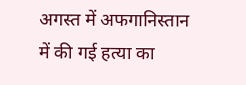अगस्त में अफगानिस्तान में की गई हत्या का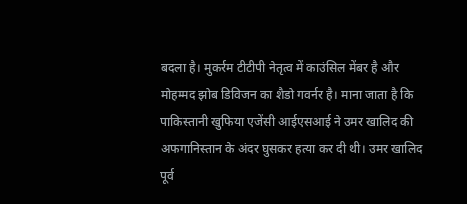बदला है। मुकर्रम टीटीपी नेतृत्व में काउंसिल मेंबर है और मोहम्मद झोब डिविजन का शैडो गवर्नर है। माना जाता है कि पाकिस्तानी खुफिया एजेंसी आईएसआई ने उमर खालिद की अफगानिस्तान के अंदर घुसकर हत्या कर दी थी। उमर खालिद पूर्व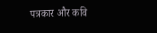पत्रकार और कवि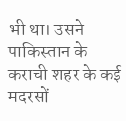भी था। उसने पाकिस्तान के कराची शहर के कई मदरसों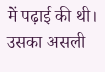में पढ़ाई की थी। उसका असली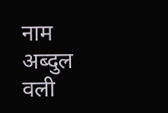नाम अब्दुल वली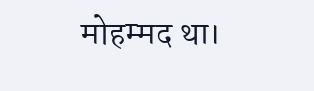मोहम्मद था।